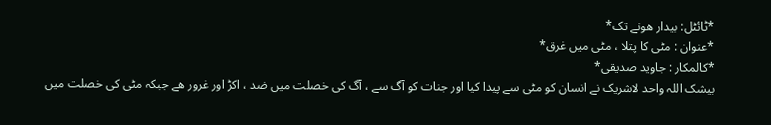*ٹائٹل: بیدار ھونے تک*
*عنوان : مٹی کا پتلا ، مٹی میں غرق*
*کالمکار : جاوید صدیقی*
بیشک اللہ واحد لاشریک نے انسان کو مٹی سے پیدا کیا اور جنات کو آگ سے ، آگ کی خصلت میں ضد ، اکڑ اور غرور ھے جبکہ مٹی کی خصلت میں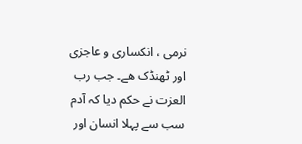نرمی ، انکساری و عاجزی اور ٹھنڈک ھے۔ جب رب العزت نے حکم دیا کہ آدم سب سے پہلا انسان اور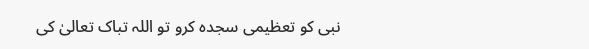نبی کو تعظیمی سجدہ کرو تو اللہ تباک تعالیٰ کی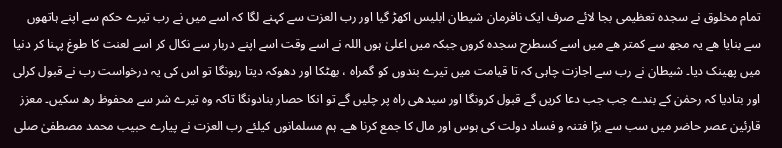تمام مخلوق نے سجدہ تعظیمی بجا لائے صرف ایک نافرمان شیطان ابلیس اکھڑ گیا اور رب العزت سے کہنے لگا کہ اسے میں نے رب تیرے حکم سے اپنے ہاتھوں سے بنایا ھے یہ مجھ سے کمتر ھے میں اسے کسطرح سجدہ کروں جبکہ میں اعلیٰ ہوں اللہ نے اسے وقت اسے اپنے دربار سے نکال کر اسے لعنت کا طوغ پہنا کر دنیا میں پھینک دیا۔ شیطان نے رب سے اجازت چاہی کہ تا قیامت میں تیرے بندوں کو گمراہ ، بھٹکا اور دھوکہ دیتا رہونگا تو اس کی یہ درخواست رب نے قبول کرلی اور بتادیا کہ رحمٰن کے بندے جب جب دعا کریں گے قبول کرونگا اور سیدھی راہ پر چلیں گے تو انکا حصار بنادونگا تاکہ وہ تیرے شر سے محفوظ رھ سکیں۔ معزز قارئین عصر حاضر میں سب سے بڑا فتنہ و فساد دولت کی ہوس اور مال کا جمع کرنا ھے۔ ہم مسلمانوں کیلئے رب العزت نے پیارے حبیب محمد مصطفیٰ صلى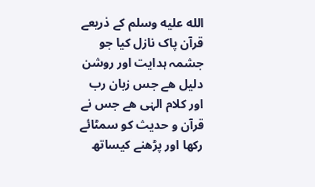الله عليه وسلم کے ذریعے قرآن پاک نازل کیا جو جشمہ ہدایت اور روشن دلیل ھے جس زبان رب اور کلام الہٰی ھے جس نے قرآن و حدیث کو سمٹائے رکھا اور پڑھنے کیساتھ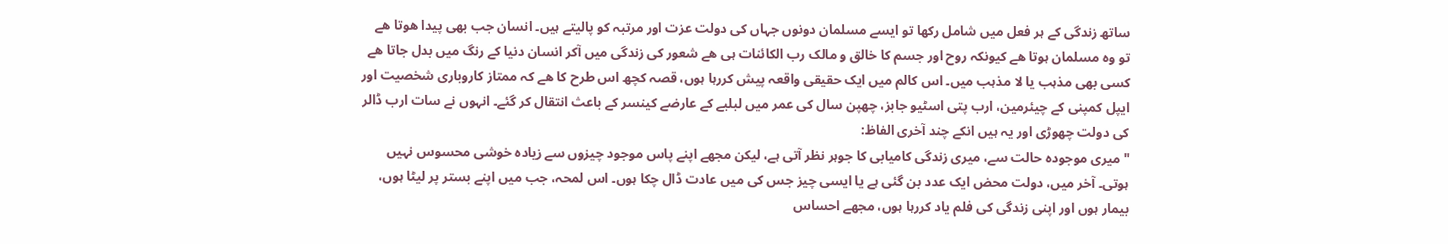ساتھ زندگی کے ہر فعل میں شامل رکھا تو ایسے مسلمان دونوں جہاں کی دولت عزت اور مرتبہ کو پالیتے ہیں۔ انسان جب بھی پیدا ھوتا ھے تو وہ مسلمان ہوتا ھے کیونکہ روح اور جسم کا خالق و مالک رب الکائنات ہی ھے شعور کی زندگی میں آکر انسان دنیا کے رنگ میں بدل جاتا ھے کسی بھی مذہب یا لا مذہب میں۔ اس کالم میں ایک حقیقی واقعہ پیش کررہا ہوں، قصہ کچھ اس طرح کا ھے کہ ممتاز کاروباری شخصیت اور ایپل کمپنی کے چیئرمین، ارب پتی اسٹیو جابز، چھپن سال کی عمر میں لبلبے کے عارضے کینسر کے باعث انتقال کر گئے۔ انہوں نے سات ارب ڈالر کی دولت چھوڑی اور یہ ہیں انکے چند آخری الفاظ:
"میری موجودہ حالت سے، میری زندگی کامیابی کا جوہر نظر آتی ہے، لیکن مجھے اپنے پاس موجود چیزوں سے زیادہ خوشی محسوس نہیں ہوتی۔ آخر میں، دولت محض ایک عدد بن گئی ہے یا ایسی چیز جس کی میں عادت ڈال چکا ہوں۔ اس لمحہ، جب میں اپنے بستر پر لیٹا ہوں، بیمار ہوں اور اپنی زندگی کی فلم یاد کررہا ہوں، مجھے احساس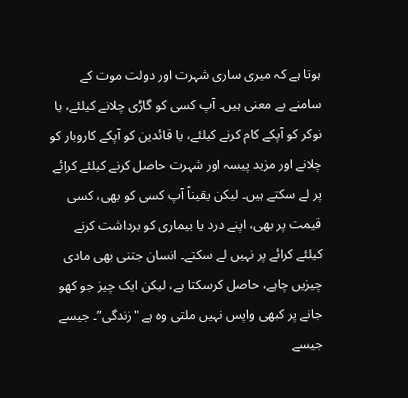ہوتا ہے کہ میری ساری شہرت اور دولت موت کے سامنے بے معنی ہیں۔ آپ کسی کو گاڑی چلانے کیلئے، یا نوکر کو آپکے کام کرنے کیلئے، یا قائدین کو آپکے کاروبار کو چلانے اور مزید پیسہ اور شہرت حاصل کرنے کیلئے کرائے پر لے سکتے ہیں۔ لیکن یقیناً آپ کسی کو بھی، کسی قیمت پر بھی، اپنے درد یا بیماری کو برداشت کرنے کیلئے کرائے پر نہیں لے سکتے۔ انسان جتنی بھی مادی چیزیں چاہے، حاصل کرسکتا ہے، لیکن ایک چیز جو کھو جانے پر کبھی واپس نہیں ملتی وہ ہے "زندگی”۔ جیسے جیسے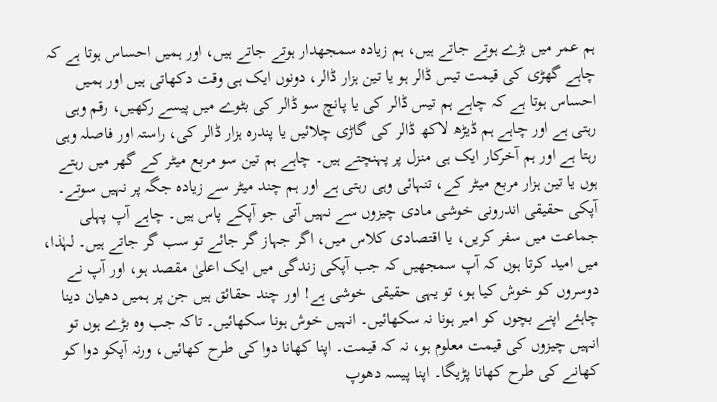ہم عمر میں بڑے ہوتے جاتے ہیں، ہم زیادہ سمجھدار ہوتے جاتے ہیں، اور ہمیں احساس ہوتا ہے کہ چاہے گھڑی کی قیمت تیس ڈالر ہو یا تین ہزار ڈالر، دونوں ایک ہی وقت دکھاتی ہیں اور ہمیں احساس ہوتا ہے کہ چاہے ہم تیس ڈالر کی یا پانچ سو ڈالر کی بٹوے میں پیسے رکھیں، رقم وہی رہتی ہے اور چاہے ہم ڈیڑھ لاکھ ڈالر کی گاڑی چلائیں یا پندرہ ہزار ڈالر کی، راستہ اور فاصلہ وہی رہتا ہے اور ہم آخرکار ایک ہی منزل پر پہنچتے ہیں۔ چاہے ہم تین سو مربع میٹر کے گھر میں رہتے ہوں یا تین ہزار مربع میٹر کے، تنہائی وہی رہتی ہے اور ہم چند میٹر سے زیادہ جگہ پر نہیں سوتے۔ آپکی حقیقی اندرونی خوشی مادی چیزوں سے نہیں آتی جو آپکے پاس ہیں۔ چاہے آپ پہلی جماعت میں سفر کریں، یا اقتصادی کلاس میں، اگر جہاز گر جائے تو سب گر جاتے ہیں۔ لہٰذا، میں امید کرتا ہوں کہ آپ سمجھیں کہ جب آپکی زندگی میں ایک اعلیٰ مقصد ہو، اور آپ نے دوسروں کو خوش کیا ہو، تو یہی حقیقی خوشی ہے! اور چند حقائق ہیں جن پر ہمیں دھیان دینا چاہئے اپنے بچوں کو امیر ہونا نہ سکھائیں۔ انہیں خوش ہونا سکھائیں۔ تاکہ جب وہ بڑے ہوں تو انہیں چیزوں کی قیمت معلوم ہو، نہ کہ قیمت۔ اپنا کھانا دوا کی طرح کھائیں، ورنہ آپکو دوا کو کھانے کی طرح کھانا پڑیگا۔ اپنا پیسہ دھوپ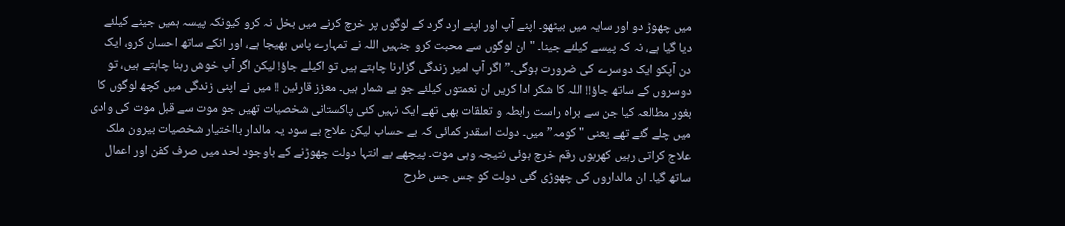میں چھوڑ دو اور سایہ میں بیٹھو۔ اپنے آپ اور اپنے ارد گرد کے لوگوں پر خرچ کرنے میں بخل نہ کرو کیونکہ پیسہ ہمیں جینے کیلئے دیا گیا ہے، نہ کہ پیسے کیلئے جینا۔ "ان لوگوں سے محبت کرو جنہیں اللہ نے تمہارے پاس بھیجا ہے، اور انکے ساتھ احسان کرو، ایک دن آپکو ایک دوسرے کی ضرورت ہوگی۔” اگر آپ امیر زندگی گزارنا چاہتے ہیں تو اکیلے جاؤ! لیکن اگر آپ خوش رہنا چاہتے ہیں، تو دوسروں کے ساتھ جاؤ!! اللہ کا شکر ادا کریں ان نعمتوں کیلئے جو بے شمار ہیں۔ معزز قارئین !! میں نے اپنی زندگی میں کچھ لوگوں کا بغور مطالعہ کیا جن سے براہ راست رابطہ و تعلقات بھی تھے ایک نہیں کئی پاکستانی شخصیات تھیں جو موت سے قبل موت کی وادی میں چلے گئے تھے یعنی "کومہ” میں۔ دولت اسقدر کمائی کہ بے حساب لیکن علاج بے سود یہ مالدار بااختیار شخصیات بیرون ملک علاج کراتی رہیں کھربوں رقم خرچ ہوئی نتیجہ وہی موت۔ پیچھے بے انتہا دولت چھوڑنے کے باوجود لحد میں صرف کفن اور اعمال ساتھ گیا۔ ان مالداروں کی چھوڑی گئی دولت کو جس جس طرح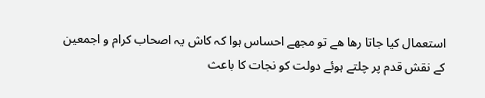استعمال کیا جاتا رھا ھے تو مجھے احساس ہوا کہ کاش یہ اصحاب کرام و اجمعین کے نقش قدم پر چلتے ہوئے دولت کو نجات کا باعث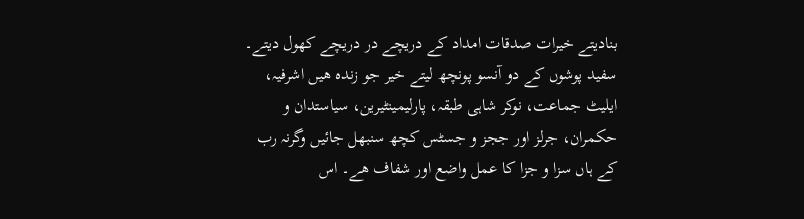بنادیتے خیرات صدقات امداد کے دریچے در دریچے کھول دیتے۔ سفید پوشوں کے دو آنسو پونچھ لیتے خیر جو زندہ ھیں اشرفیہ، ایلیٹ جماعت، نوکر شاہی طبقہ، پارلیمینٹیرین، سیاستدان و حکمران، جرلز اور ججز و جسٹس کچھ سنبھل جائیں وگرنہ رب کے ہاں سزا و جزا کا عمل واضع اور شفاف ھے۔ اس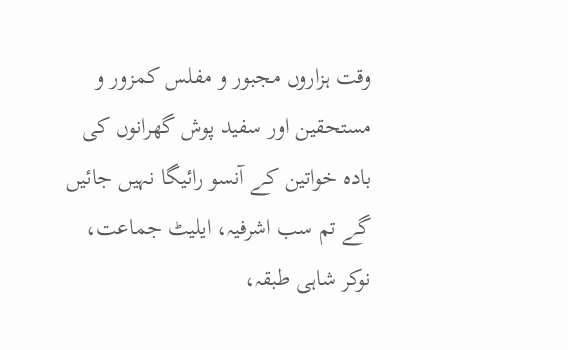وقت ہزاروں مجبور و مفلس کمزور و مستحقین اور سفید پوش گھرانوں کی بادہ خواتین کے آنسو رائیگا نہیں جائیں گے تم سب اشرفیہ، ایلیٹ جماعت، نوکر شاہی طبقہ،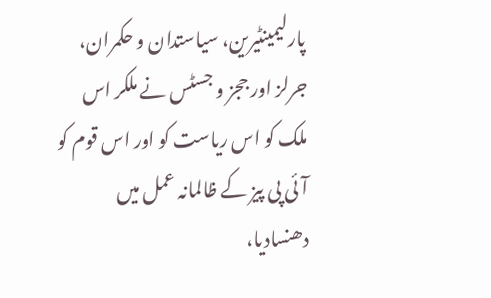پارلیمینٹیرین، سیاستدان و حکمران، جرلز اور ججز و جسٹس نے ملکر اس ملک کو اس ریاست کو اور اس قوم کو آئی پی پیز کے ظالمانہ عمل میں دھنسادیا،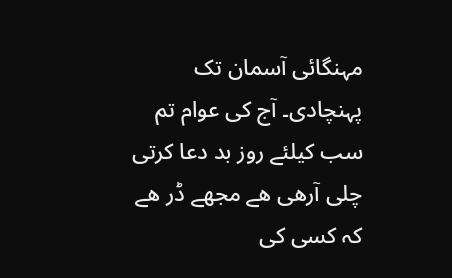مہنگائی آسمان تک پہنچادی۔ آج کی عوام تم سب کیلئے روز بد دعا کرتی چلی آرھی ھے مجھے ڈر ھے کہ کسی کی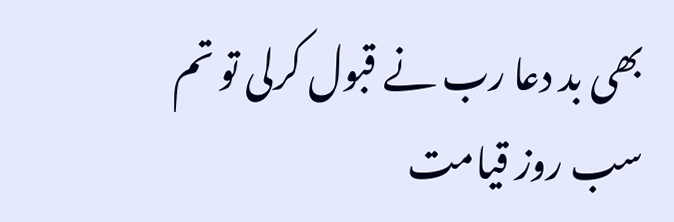بھی بد دعا رب نے قبول کرلی تو تم سب روز قیامت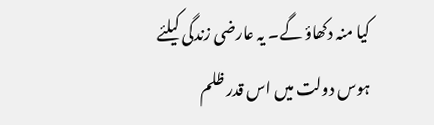کیا منہ دکھاؤ گے۔ یہ عارضی زندگی کیلئے ہوس دولت میں اس قدر ظلم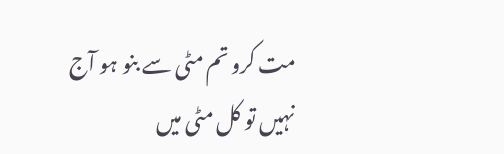مت کرو تم مٹی سے بنو ہو آج نہیں تو کل مٹی میں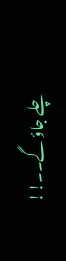چلے جاؤ گے۔۔!!